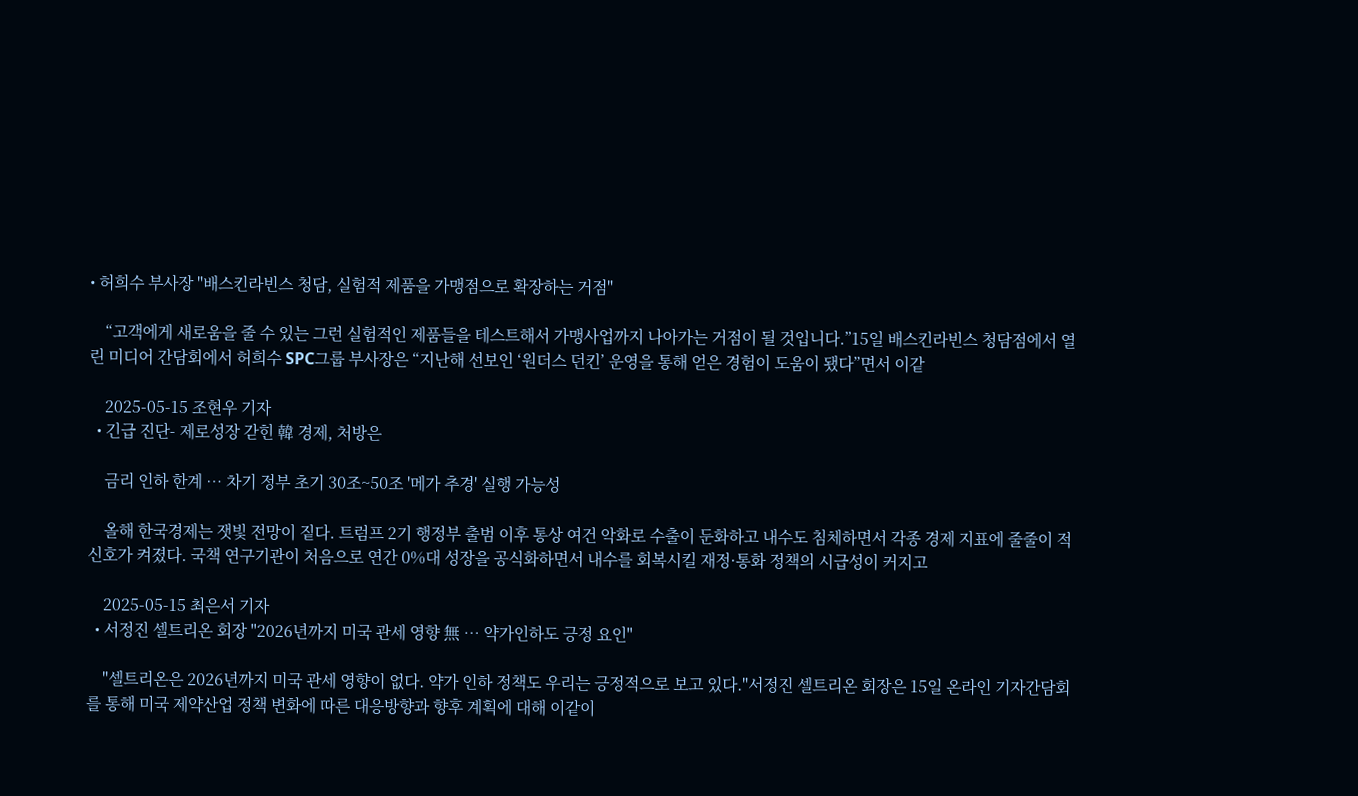• 허희수 부사장 "배스킨라빈스 청담, 실험적 제품을 가맹점으로 확장하는 거점"

    “고객에게 새로움을 줄 수 있는 그런 실험적인 제품들을 테스트해서 가맹사업까지 나아가는 거점이 될 것입니다.”15일 배스킨라빈스 청담점에서 열린 미디어 간담회에서 허희수 SPC그룹 부사장은 “지난해 선보인 ‘원더스 던킨’ 운영을 통해 얻은 경험이 도움이 됐다”면서 이같

    2025-05-15 조현우 기자
  • 긴급 진단- 제로성장 갇힌 韓 경제, 처방은

    금리 인하 한계 … 차기 정부 초기 30조~50조 '메가 추경' 실행 가능성

    올해 한국경제는 잿빛 전망이 짙다. 트럼프 2기 행정부 출범 이후 통상 여건 악화로 수출이 둔화하고 내수도 침체하면서 각종 경제 지표에 줄줄이 적신호가 켜졌다. 국책 연구기관이 처음으로 연간 0%대 성장을 공식화하면서 내수를 회복시킬 재정·통화 정책의 시급성이 커지고

    2025-05-15 최은서 기자
  • 서정진 셀트리온 회장 "2026년까지 미국 관세 영향 無 … 약가인하도 긍정 요인"

    "셀트리온은 2026년까지 미국 관세 영향이 없다. 약가 인하 정책도 우리는 긍정적으로 보고 있다."서정진 셀트리온 회장은 15일 온라인 기자간담회를 통해 미국 제약산업 정책 변화에 따른 대응방향과 향후 계획에 대해 이같이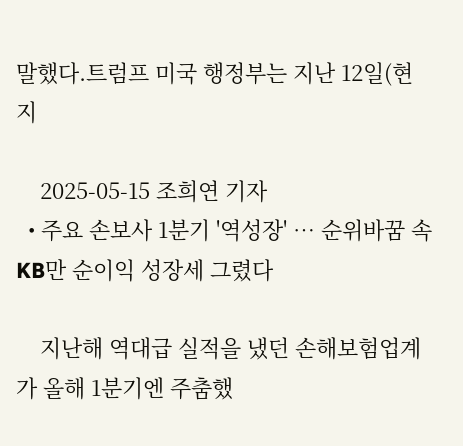말했다.트럼프 미국 행정부는 지난 12일(현지

    2025-05-15 조희연 기자
  • 주요 손보사 1분기 '역성장' … 순위바꿈 속 KB만 순이익 성장세 그렸다

    지난해 역대급 실적을 냈던 손해보험업계가 올해 1분기엔 주춤했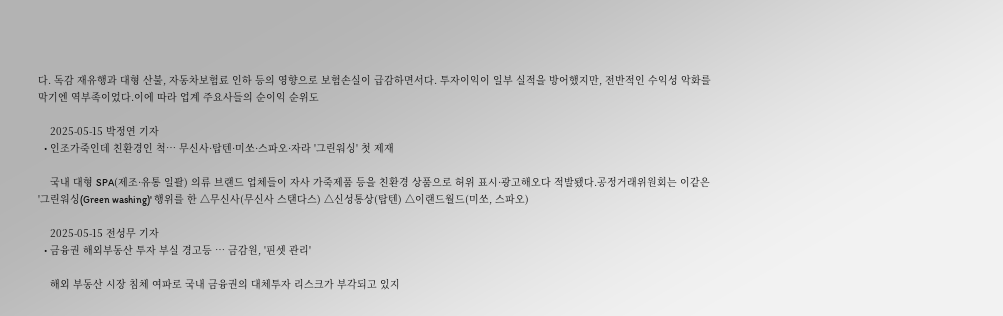다. 독감 재유행과 대형 산불, 자동차보험료 인하 등의 영향으로 보험손실이 급감하면서다. 투자이익이 일부 실적을 방어했지만, 전반적인 수익성 악화를 막기엔 역부족이었다.이에 따라 업계 주요사들의 순이익 순위도

    2025-05-15 박정연 기자
  • 인조가죽인데 친환경인 척… 무신사·탑텐·미쏘·스파오·자라 '그린워싱' 첫 제재

    국내 대형 SPA(제조·유통 일괄) 의류 브랜드 업체들이 자사 가죽제품 등을 친환경 상품으로 허위 표시·광고해오다 적발됐다.공정거래위원회는 이같은 '그린워싱(Green washing)' 행위를 한 △무신사(무신사 스탠다스) △신성통상(탑텐) △이랜드월드(미쏘, 스파오)

    2025-05-15 전성무 기자
  • 금융권 해외부동산 투자 부실 경고등 … 금감원, '핀셋 관리'

    해외 부동산 시장 침체 여파로 국내 금융권의 대체투자 리스크가 부각되고 있지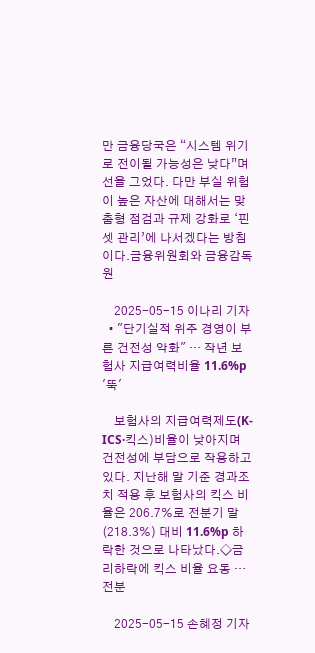만 금융당국은 “시스템 위기로 전이될 가능성은 낮다”며 선을 그었다. 다만 부실 위험이 높은 자산에 대해서는 맞춤형 점검과 규제 강화로 ‘핀셋 관리’에 나서겠다는 방침이다.금융위원회와 금융감독원

    2025-05-15 이나리 기자
  • "단기실적 위주 경영이 부른 건전성 악화" … 작년 보험사 지급여력비율 11.6%p '뚝'

    보험사의 지급여력제도(K-ICS·킥스)비율이 낮아지며 건전성에 부담으로 작용하고 있다. 지난해 말 기준 경과조치 적용 후 보험사의 킥스 비율은 206.7%로 전분기 말(218.3%) 대비 11.6%p 하락한 것으로 나타났다.◇금리하락에 킥스 비율 요동 … 전분

    2025-05-15 손혜정 기자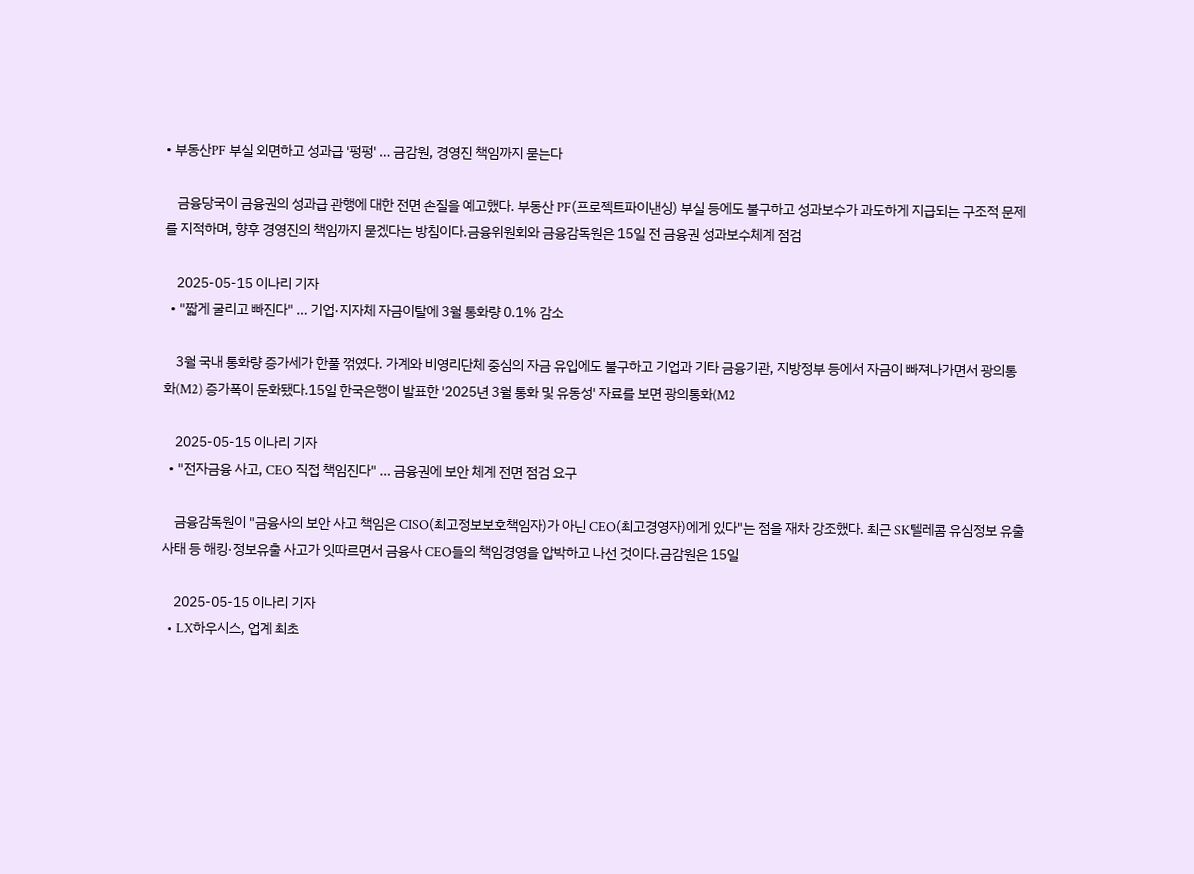• 부동산PF 부실 외면하고 성과급 '펑펑' … 금감원, 경영진 책임까지 묻는다

    금융당국이 금융권의 성과급 관행에 대한 전면 손질을 예고했다. 부동산 PF(프로젝트파이낸싱) 부실 등에도 불구하고 성과보수가 과도하게 지급되는 구조적 문제를 지적하며, 향후 경영진의 책임까지 묻겠다는 방침이다.금융위원회와 금융감독원은 15일 전 금융권 성과보수체계 점검

    2025-05-15 이나리 기자
  • "짧게 굴리고 빠진다" … 기업·지자체 자금이탈에 3월 통화량 0.1% 감소

    3월 국내 통화량 증가세가 한풀 꺾였다. 가계와 비영리단체 중심의 자금 유입에도 불구하고 기업과 기타 금융기관, 지방정부 등에서 자금이 빠져나가면서 광의통화(M2) 증가폭이 둔화됐다.15일 한국은행이 발표한 '2025년 3월 통화 및 유동성' 자료를 보면 광의통화(M2

    2025-05-15 이나리 기자
  • "전자금융 사고, CEO 직접 책임진다" … 금융권에 보안 체계 전면 점검 요구

    금융감독원이 "금융사의 보안 사고 책임은 CISO(최고정보보호책임자)가 아닌 CEO(최고경영자)에게 있다"는 점을 재차 강조했다. 최근 SK텔레콤 유심정보 유출 사태 등 해킹·정보유출 사고가 잇따르면서 금융사 CEO들의 책임경영을 압박하고 나선 것이다.금감원은 15일

    2025-05-15 이나리 기자
  • LX하우시스, 업계 최초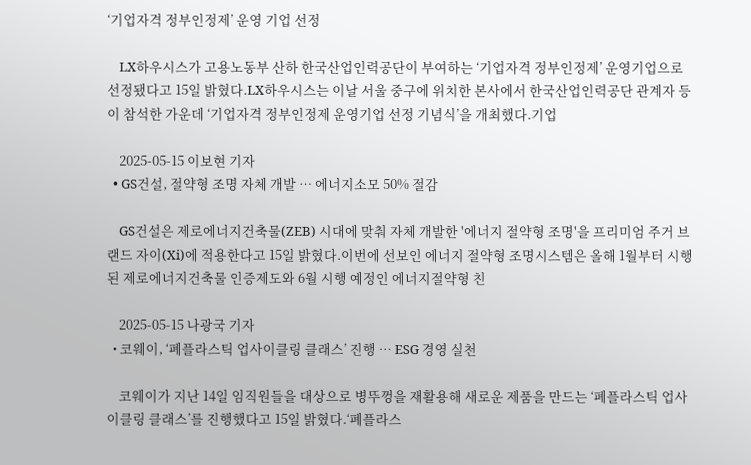‘기업자격 정부인정제’ 운영 기업 선정

    LX하우시스가 고용노동부 산하 한국산업인력공단이 부여하는 ‘기업자격 정부인정제’ 운영기업으로 선정됐다고 15일 밝혔다.LX하우시스는 이날 서울 중구에 위치한 본사에서 한국산업인력공단 관계자 등이 참석한 가운데 ‘기업자격 정부인정제 운영기업 선정 기념식’을 개최했다.기업

    2025-05-15 이보현 기자
  • GS건설, 절약형 조명 자체 개발 … 에너지소모 50% 절감

    GS건설은 제로에너지건축물(ZEB) 시대에 맞춰 자체 개발한 '에너지 절약형 조명'을 프리미엄 주거 브랜드 자이(Xi)에 적용한다고 15일 밝혔다.이번에 선보인 에너지 절약형 조명시스템은 올해 1월부터 시행된 제로에너지건축물 인증제도와 6월 시행 예정인 에너지절약형 친

    2025-05-15 나광국 기자
  • 코웨이, ‘폐플라스틱 업사이클링 클래스’ 진행 … ESG 경영 실천

    코웨이가 지난 14일 임직원들을 대상으로 병뚜껑을 재활용해 새로운 제품을 만드는 ‘폐플라스틱 업사이클링 클래스’를 진행했다고 15일 밝혔다.‘폐플라스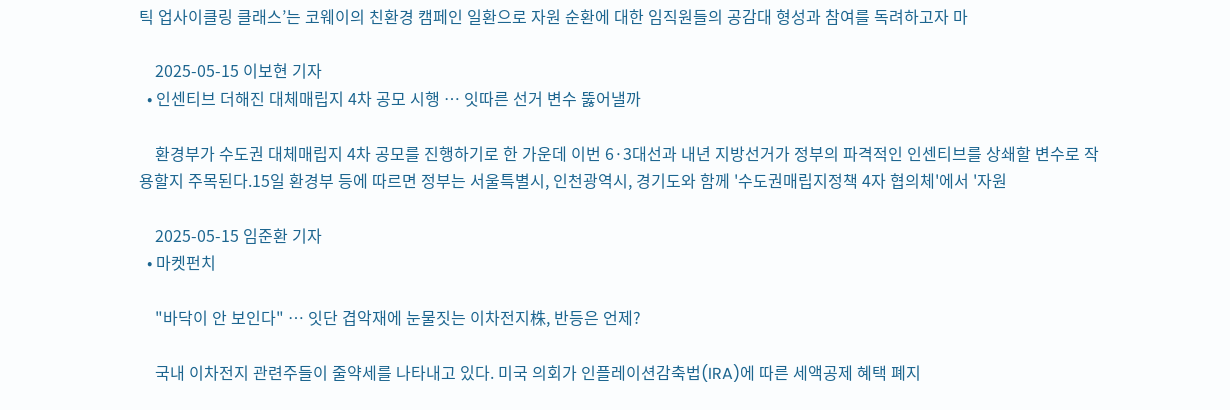틱 업사이클링 클래스’는 코웨이의 친환경 캠페인 일환으로 자원 순환에 대한 임직원들의 공감대 형성과 참여를 독려하고자 마

    2025-05-15 이보현 기자
  • 인센티브 더해진 대체매립지 4차 공모 시행 … 잇따른 선거 변수 뚫어낼까

    환경부가 수도권 대체매립지 4차 공모를 진행하기로 한 가운데 이번 6·3대선과 내년 지방선거가 정부의 파격적인 인센티브를 상쇄할 변수로 작용할지 주목된다.15일 환경부 등에 따르면 정부는 서울특별시, 인천광역시, 경기도와 함께 '수도권매립지정책 4자 협의체'에서 '자원

    2025-05-15 임준환 기자
  • 마켓펀치

    "바닥이 안 보인다" … 잇단 겹악재에 눈물짓는 이차전지株, 반등은 언제?

    국내 이차전지 관련주들이 줄약세를 나타내고 있다. 미국 의회가 인플레이션감축법(IRA)에 따른 세액공제 혜택 폐지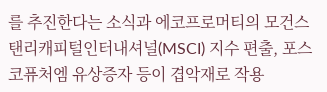를 추진한다는 소식과 에코프로머티의 모건스탠리캐피털인터내셔널(MSCI) 지수 편출, 포스코퓨처엠 유상증자 등이 겹악재로 작용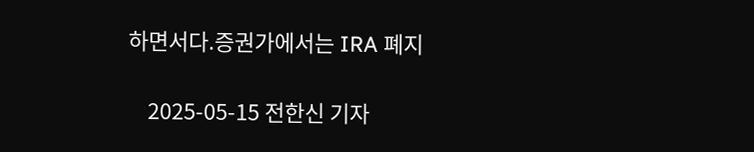하면서다.증권가에서는 IRA 폐지

    2025-05-15 전한신 기자